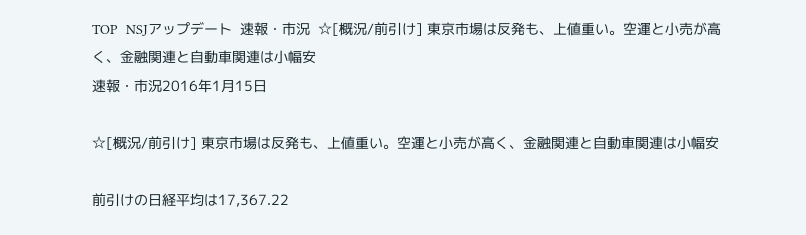TOP  NSJアップデート  速報・市況  ☆[概況/前引け] 東京市場は反発も、上値重い。空運と小売が高く、金融関連と自動車関連は小幅安
速報・市況2016年1月15日

☆[概況/前引け] 東京市場は反発も、上値重い。空運と小売が高く、金融関連と自動車関連は小幅安

前引けの日経平均は17,367.22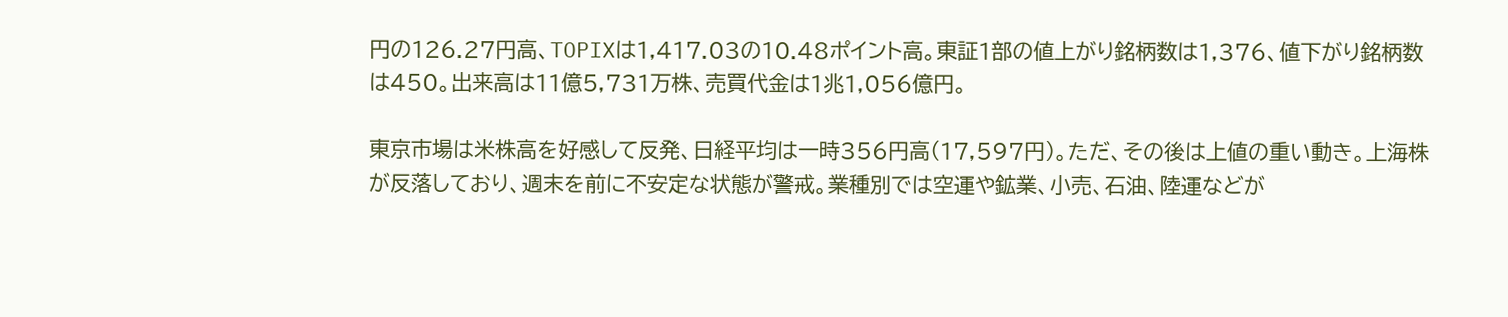円の126.27円高、TOPIXは1,417.03の10.48ポイント高。東証1部の値上がり銘柄数は1,376、値下がり銘柄数は450。出来高は11億5,731万株、売買代金は1兆1,056億円。

東京市場は米株高を好感して反発、日経平均は一時356円高(17,597円)。ただ、その後は上値の重い動き。上海株が反落しており、週末を前に不安定な状態が警戒。業種別では空運や鉱業、小売、石油、陸運などが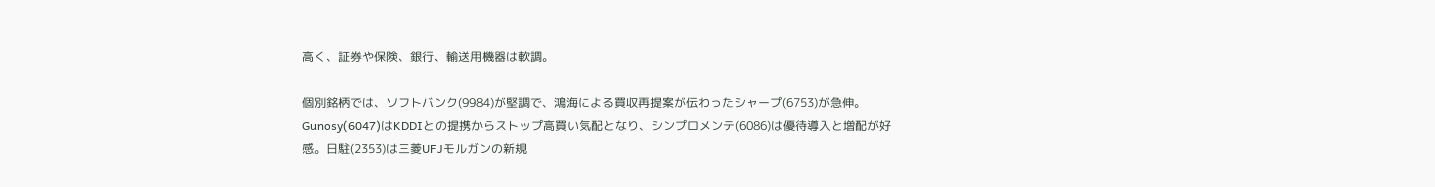高く、証券や保険、銀行、輸送用機器は軟調。

個別銘柄では、ソフトバンク(9984)が堅調で、鴻海による買収再提案が伝わったシャープ(6753)が急伸。Gunosy(6047)はKDDIとの提携からストップ高買い気配となり、シンプロメンテ(6086)は優待導入と増配が好感。日駐(2353)は三菱UFJモルガンの新規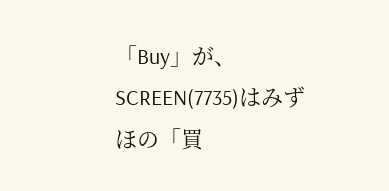「Buy」が、SCREEN(7735)はみずほの「買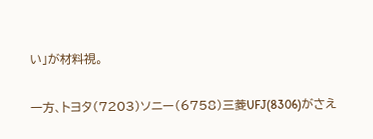い」が材料視。

一方、トヨタ(7203)ソニー(6758)三菱UFJ(8306)がさえ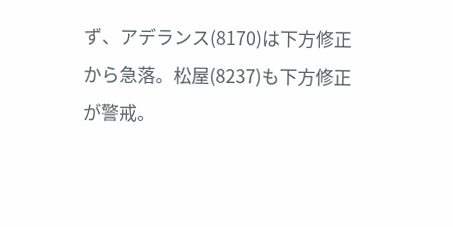ず、アデランス(8170)は下方修正から急落。松屋(8237)も下方修正が警戒。